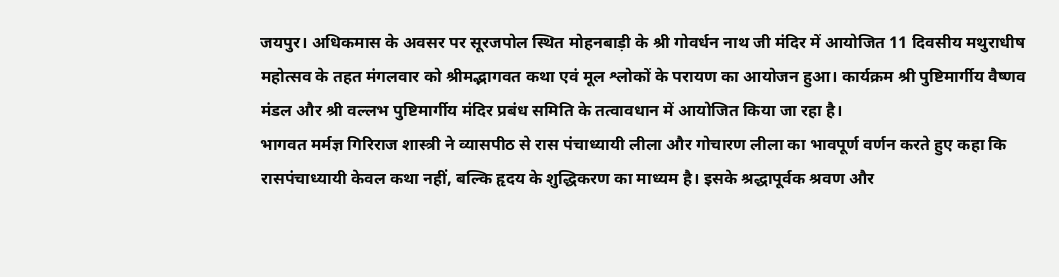जयपुर। अधिकमास के अवसर पर सूरजपोल स्थित मोहनबाड़ी के श्री गोवर्धन नाथ जी मंदिर में आयोजित 11 दिवसीय मथुराधीष महोत्सव के तहत मंगलवार को श्रीमद्भागवत कथा एवं मूल श्लोकों के परायण का आयोजन हुआ। कार्यक्रम श्री पुष्टिमार्गीय वैष्णव मंडल और श्री वल्लभ पुष्टिमार्गीय मंदिर प्रबंध समिति के तत्वावधान में आयोजित किया जा रहा है।
भागवत मर्मज्ञ गिरिराज शास्त्री ने व्यासपीठ से रास पंचाध्यायी लीला और गोचारण लीला का भावपूर्ण वर्णन करते हुए कहा कि रासपंचाध्यायी केवल कथा नहीं, बल्कि हृदय के शुद्धिकरण का माध्यम है। इसके श्रद्धापूर्वक श्रवण और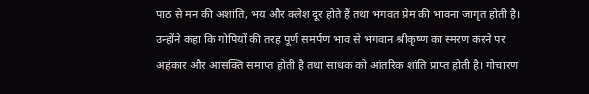पाठ से मन की अशांति, भय और क्लेश दूर होते हैं तथा भगवत प्रेम की भावना जागृत होती है।
उन्होंने कहा कि गोपियों की तरह पूर्ण समर्पण भाव से भगवान श्रीकृष्ण का स्मरण करने पर अहंकार और आसक्ति समाप्त होती है तथा साधक को आंतरिक शांति प्राप्त होती है। गोचारण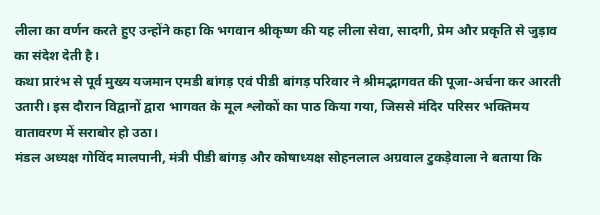लीला का वर्णन करते हुए उन्होंने कहा कि भगवान श्रीकृष्ण की यह लीला सेवा, सादगी, प्रेम और प्रकृति से जुड़ाव का संदेश देती है।
कथा प्रारंभ से पूर्व मुख्य यजमान एमडी बांगड़ एवं पीडी बांगड़ परिवार ने श्रीमद्भागवत की पूजा-अर्चना कर आरती उतारी। इस दौरान विद्वानों द्वारा भागवत के मूल श्लोकों का पाठ किया गया, जिससे मंदिर परिसर भक्तिमय वातावरण में सराबोर हो उठा।
मंडल अध्यक्ष गोविंद मालपानी, मंत्री पीडी बांगड़ और कोषाध्यक्ष सोहनलाल अग्रवाल टुकड़ेवाला ने बताया कि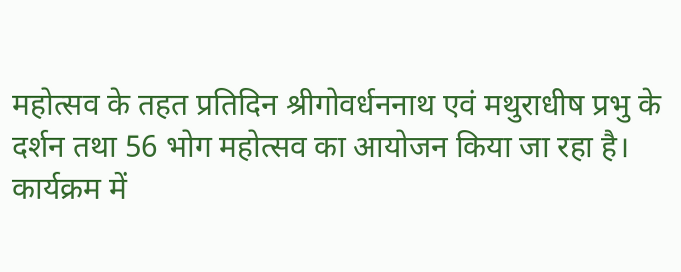महोत्सव के तहत प्रतिदिन श्रीगोवर्धननाथ एवं मथुराधीष प्रभु के दर्शन तथा 56 भोग महोत्सव का आयोजन किया जा रहा है।
कार्यक्रम में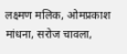लक्ष्मण मलिक, ओमप्रकाश मांधना, सरोज चावला,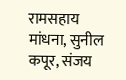रामसहाय मांधना, सुनील कपूर, संजय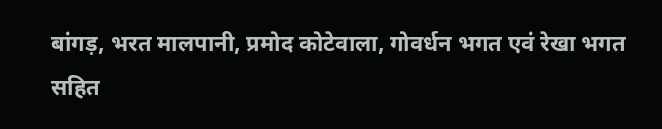बांगड़, भरत मालपानी, प्रमोद कोटेवाला, गोवर्धन भगत एवं रेखा भगत सहित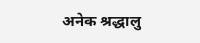अनेक श्रद्धालु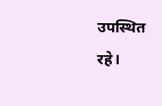उपस्थित रहे।